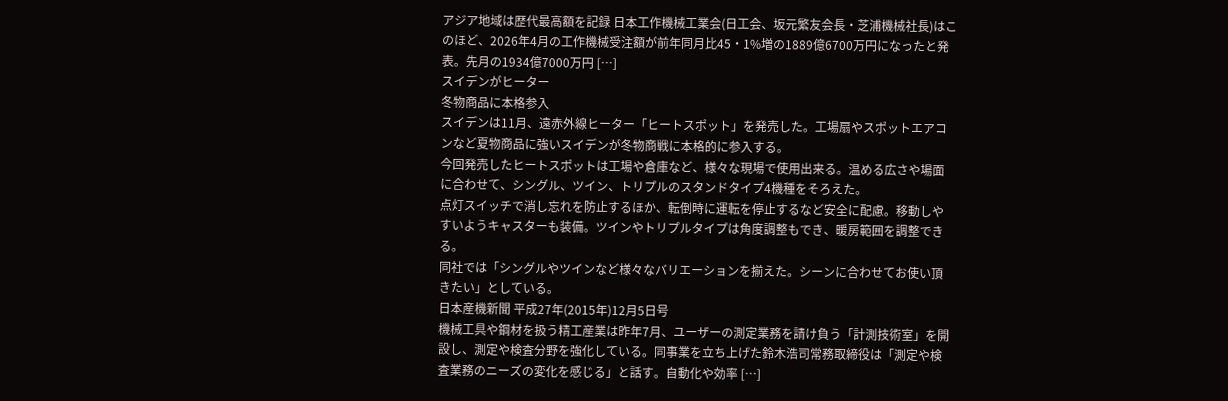アジア地域は歴代最高額を記録 日本工作機械工業会(日工会、坂元繁友会長・芝浦機械社長)はこのほど、2026年4月の工作機械受注額が前年同月比45・1%増の1889億6700万円になったと発表。先月の1934億7000万円 […]
スイデンがヒーター
冬物商品に本格参入
スイデンは11月、遠赤外線ヒーター「ヒートスポット」を発売した。工場扇やスポットエアコンなど夏物商品に強いスイデンが冬物商戦に本格的に参入する。
今回発売したヒートスポットは工場や倉庫など、様々な現場で使用出来る。温める広さや場面に合わせて、シングル、ツイン、トリプルのスタンドタイプ4機種をそろえた。
点灯スイッチで消し忘れを防止するほか、転倒時に運転を停止するなど安全に配慮。移動しやすいようキャスターも装備。ツインやトリプルタイプは角度調整もでき、暖房範囲を調整できる。
同社では「シングルやツインなど様々なバリエーションを揃えた。シーンに合わせてお使い頂きたい」としている。
日本産機新聞 平成27年(2015年)12月5日号
機械工具や鋼材を扱う精工産業は昨年7月、ユーザーの測定業務を請け負う「計測技術室」を開設し、測定や検査分野を強化している。同事業を立ち上げた鈴木浩司常務取締役は「測定や検査業務のニーズの変化を感じる」と話す。自動化や効率 […]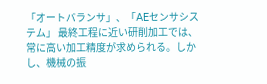「オートバランサ」、「AEセンサシステム」 最終工程に近い研削加工では、常に高い加工精度が求められる。しかし、機械の振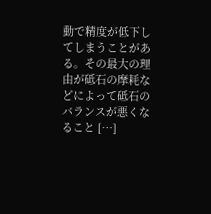動で精度が低下してしまうことがある。その最大の理由が砥石の摩耗などによって砥石のバランスが悪くなること […]